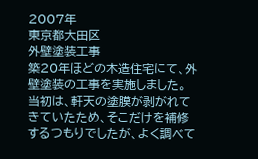2007年
東京都大田区
外壁塗装工事
築20年ほどの木造住宅にて、外壁塗装の工事を実施しました。当初は、軒天の塗膜が剥がれてきていたため、そこだけを補修するつもりでしたが、よく調べて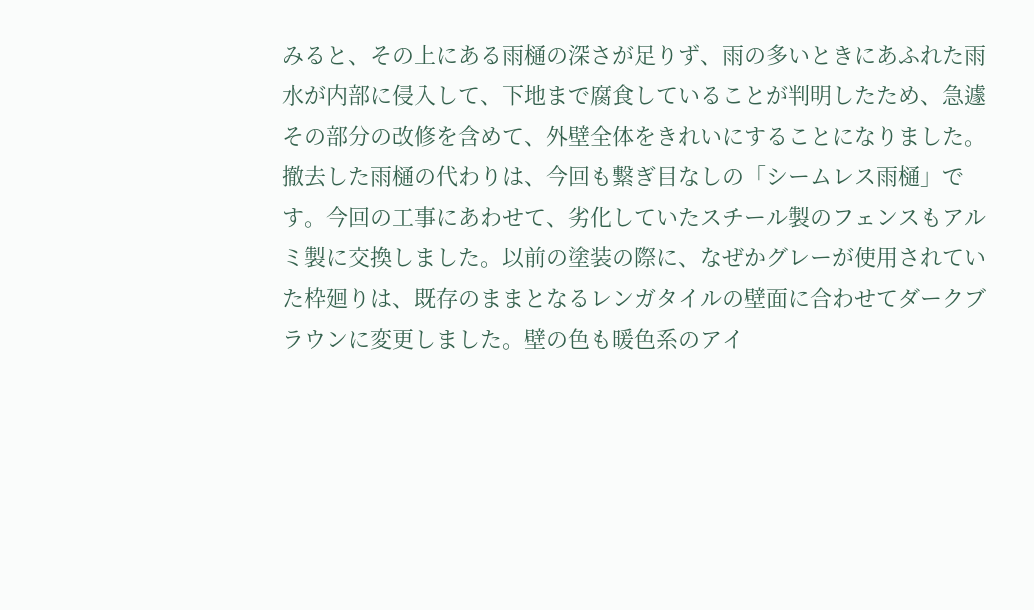みると、その上にある雨樋の深さが足りず、雨の多いときにあふれた雨水が内部に侵入して、下地まで腐食していることが判明したため、急遽その部分の改修を含めて、外壁全体をきれいにすることになりました。撤去した雨樋の代わりは、今回も繋ぎ目なしの「シームレス雨樋」です。今回の工事にあわせて、劣化していたスチール製のフェンスもアルミ製に交換しました。以前の塗装の際に、なぜかグレーが使用されていた枠廻りは、既存のままとなるレンガタイルの壁面に合わせてダークブラウンに変更しました。壁の色も暖色系のアイ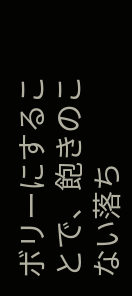ボリーにすることで、飽きのこない落ち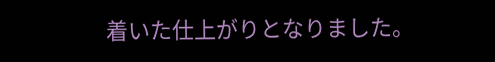着いた仕上がりとなりました。